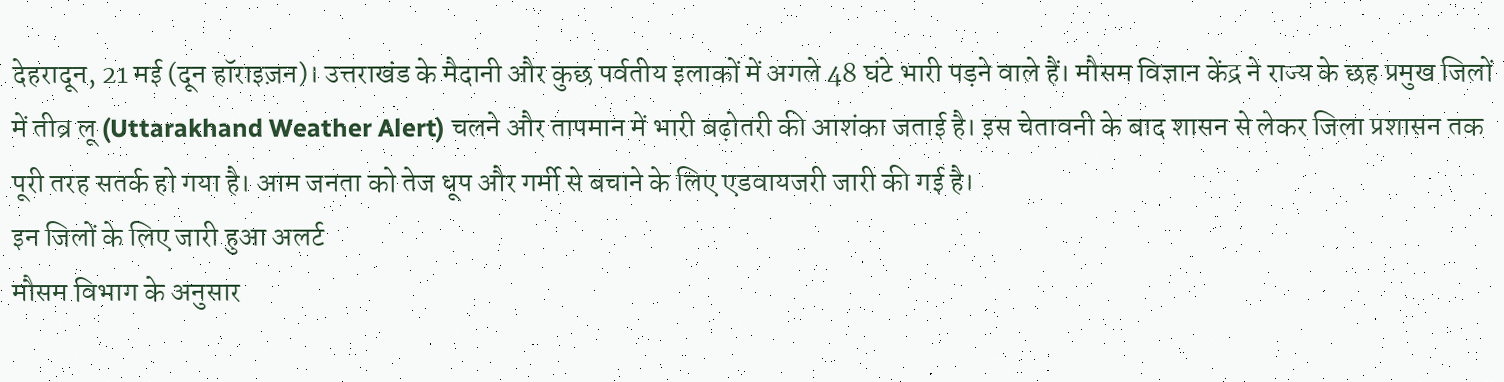देहरादून, 21 मई (दून हॉराइज़न)। उत्तराखंड के मैदानी और कुछ पर्वतीय इलाकों में अगले 48 घंटे भारी पड़ने वाले हैं। मौसम विज्ञान केंद्र ने राज्य के छह प्रमुख जिलों में तीव्र लू (Uttarakhand Weather Alert) चलने और तापमान में भारी बढ़ोतरी की आशंका जताई है। इस चेतावनी के बाद शासन से लेकर जिला प्रशासन तक पूरी तरह सतर्क हो गया है। आम जनता को तेज धूप और गर्मी से बचाने के लिए एडवायजरी जारी की गई है।
इन जिलों के लिए जारी हुआ अलर्ट
मौसम विभाग के अनुसार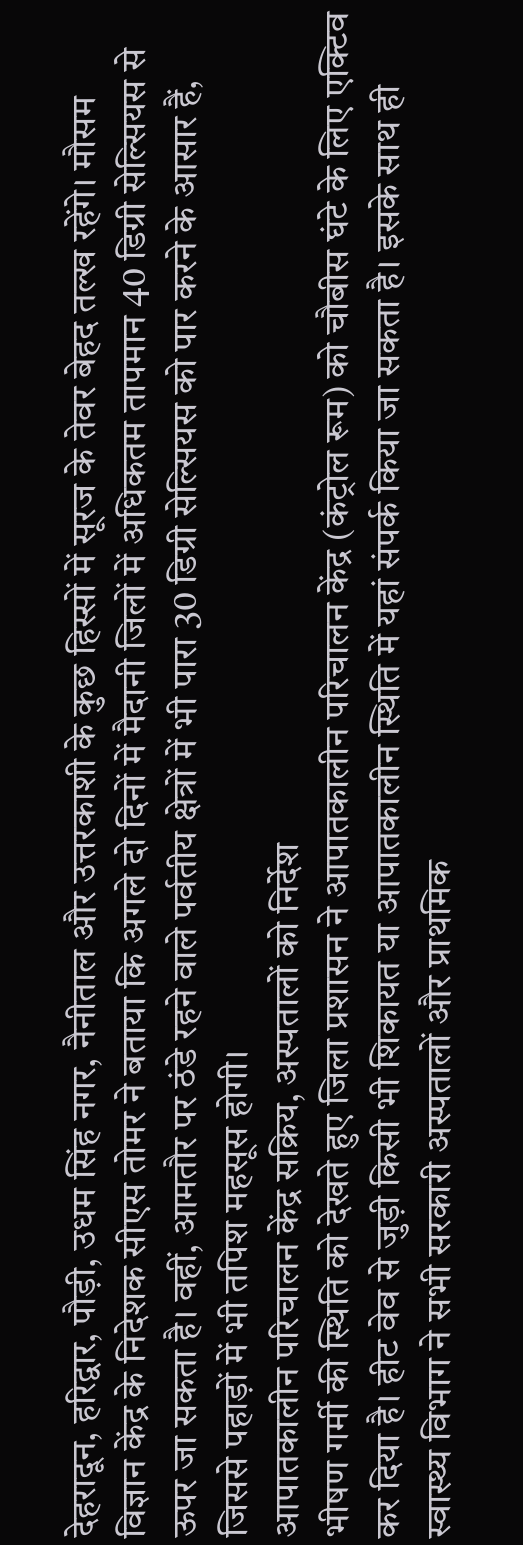देहरादून, हरिद्वार, पौड़ी, उधम सिंह नगर, नैनीताल और उत्तरकाशी के कुछ हिस्सों में सूरज के तेवर बेहद तल्ख रहेंगे। मौसम विज्ञान केंद्र के निदेशक सीएस तोमर ने बताया कि अगले दो दिनों में मैदानी जिलों में अधिकतम तापमान 40 डिग्री सेल्सियस से ऊपर जा सकता है। वहीं, आमतौर पर ठंडे रहने वाले पर्वतीय क्षेत्रों में भी पारा 30 डिग्री सेल्सियस को पार करने के आसार हैं, जिससे पहाड़ों में भी तपिश महसूस होगी।
आपातकालीन परिचालन केंद्र सक्रिय, अस्पतालों को निर्देश
भीषण गर्मी की स्थिति को देखते हुए जिला प्रशासन ने आपातकालीन परिचालन केंद्र (कंट्रोल रूम) को चौबीस घंटे के लिए एक्टिव कर दिया है। हीट वेव से जुड़ी किसी भी शिकायत या आपातकालीन स्थिति में यहां संपर्क किया जा सकता है। इसके साथ ही स्वास्थ्य विभाग ने सभी सरकारी अस्पतालों और प्राथमिक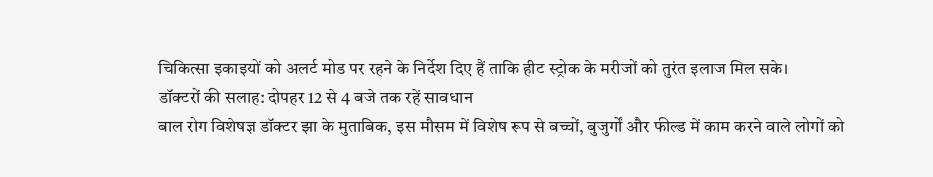चिकित्सा इकाइयों को अलर्ट मोड पर रहने के निर्देश दिए हैं ताकि हीट स्ट्रोक के मरीजों को तुरंत इलाज मिल सके।
डॉक्टरों की सलाह: दोपहर 12 से 4 बजे तक रहें सावधान
बाल रोग विशेषज्ञ डॉक्टर झा के मुताबिक, इस मौसम में विशेष रूप से बच्चों, बुजुर्गों और फील्ड में काम करने वाले लोगों को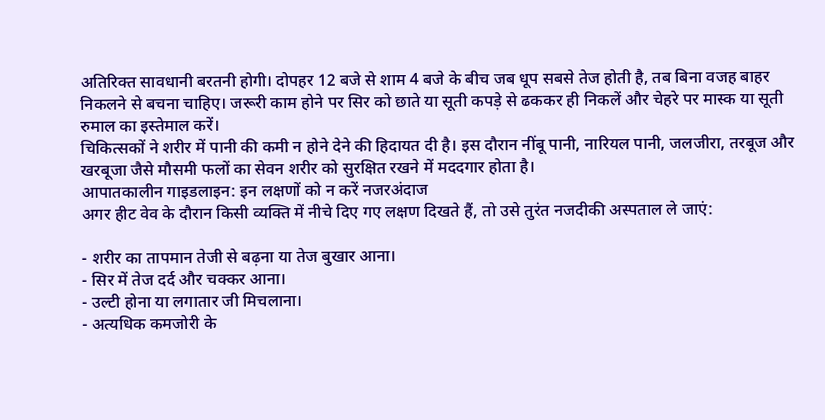अतिरिक्त सावधानी बरतनी होगी। दोपहर 12 बजे से शाम 4 बजे के बीच जब धूप सबसे तेज होती है, तब बिना वजह बाहर निकलने से बचना चाहिए। जरूरी काम होने पर सिर को छाते या सूती कपड़े से ढककर ही निकलें और चेहरे पर मास्क या सूती रुमाल का इस्तेमाल करें।
चिकित्सकों ने शरीर में पानी की कमी न होने देने की हिदायत दी है। इस दौरान नींबू पानी, नारियल पानी, जलजीरा, तरबूज और खरबूजा जैसे मौसमी फलों का सेवन शरीर को सुरक्षित रखने में मददगार होता है।
आपातकालीन गाइडलाइन: इन लक्षणों को न करें नजरअंदाज
अगर हीट वेव के दौरान किसी व्यक्ति में नीचे दिए गए लक्षण दिखते हैं, तो उसे तुरंत नजदीकी अस्पताल ले जाएं:

- शरीर का तापमान तेजी से बढ़ना या तेज बुखार आना।
- सिर में तेज दर्द और चक्कर आना।
- उल्टी होना या लगातार जी मिचलाना।
- अत्यधिक कमजोरी के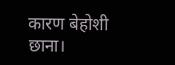कारण बेहोशी छाना।